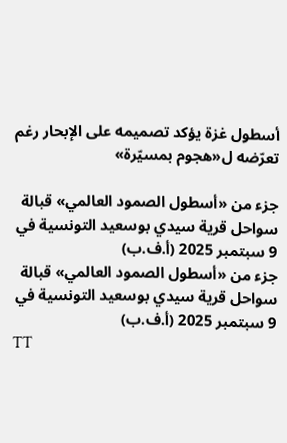أسطول غزة يؤكد تصميمه على الإبحار رغم تعرّضه ل«هجوم بمسيّرة»

جزء من «أسطول الصمود العالمي» قبالة سواحل قرية سيدي بوسعيد التونسية في 9 سبتمبر 2025 (أ.ف.ب)
جزء من «أسطول الصمود العالمي» قبالة سواحل قرية سيدي بوسعيد التونسية في 9 سبتمبر 2025 (أ.ف.ب)
TT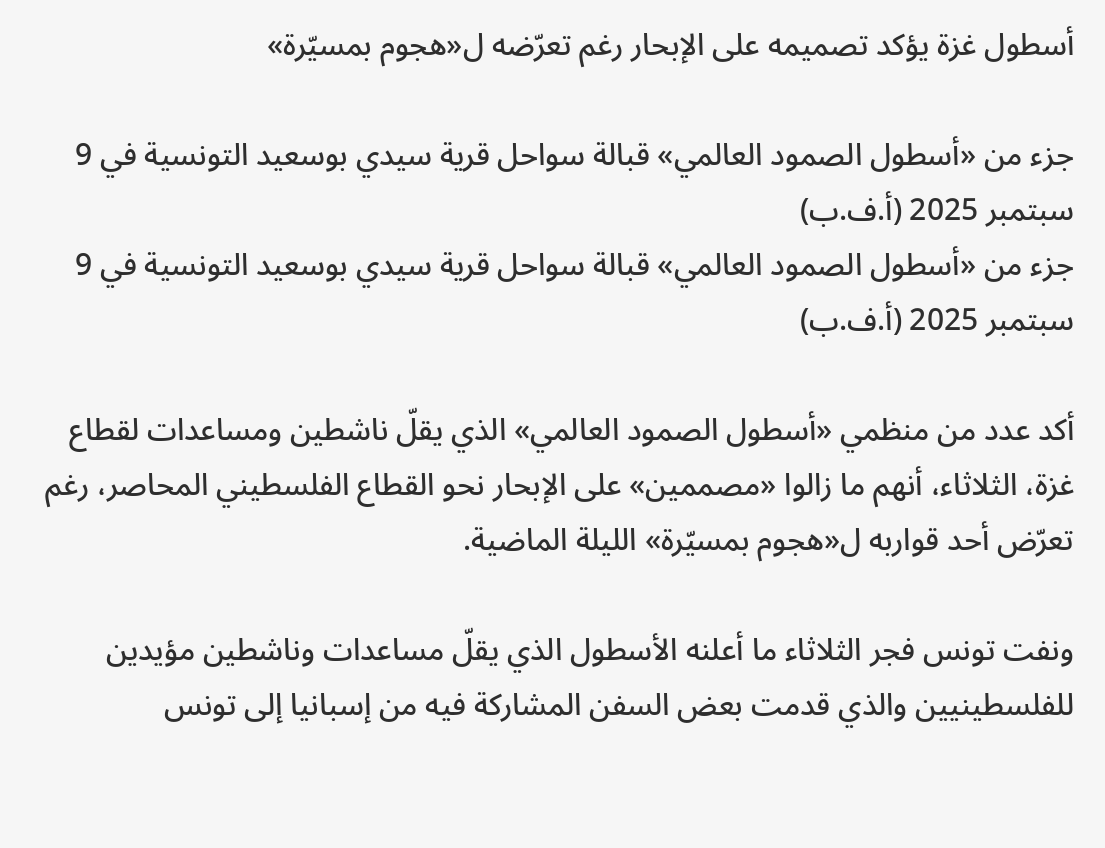أسطول غزة يؤكد تصميمه على الإبحار رغم تعرّضه ل«هجوم بمسيّرة»

جزء من «أسطول الصمود العالمي» قبالة سواحل قرية سيدي بوسعيد التونسية في 9 سبتمبر 2025 (أ.ف.ب)
جزء من «أسطول الصمود العالمي» قبالة سواحل قرية سيدي بوسعيد التونسية في 9 سبتمبر 2025 (أ.ف.ب)

أكد عدد من منظمي «أسطول الصمود العالمي» الذي يقلّ ناشطين ومساعدات لقطاع غزة، الثلاثاء، أنهم ما زالوا «مصممين» على الإبحار نحو القطاع الفلسطيني المحاصر، رغم تعرّض أحد قواربه ل«هجوم بمسيّرة» الليلة الماضية.

ونفت تونس فجر الثلاثاء ما أعلنه الأسطول الذي يقلّ مساعدات وناشطين مؤيدين للفلسطينيين والذي قدمت بعض السفن المشاركة فيه من إسبانيا إلى تونس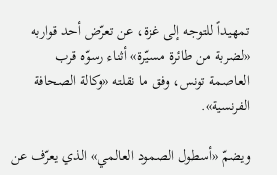تمهيداً للتوجه إلى غزة، عن تعرّض أحد قواربه «لضربة من طائرة مسيّرة» أثناء رسوّه قرب العاصمة تونس، وفق ما نقلته «وكالة الصحافة الفرنسية».

ويضمّ «أسطول الصمود العالمي» الذي يعرّف عن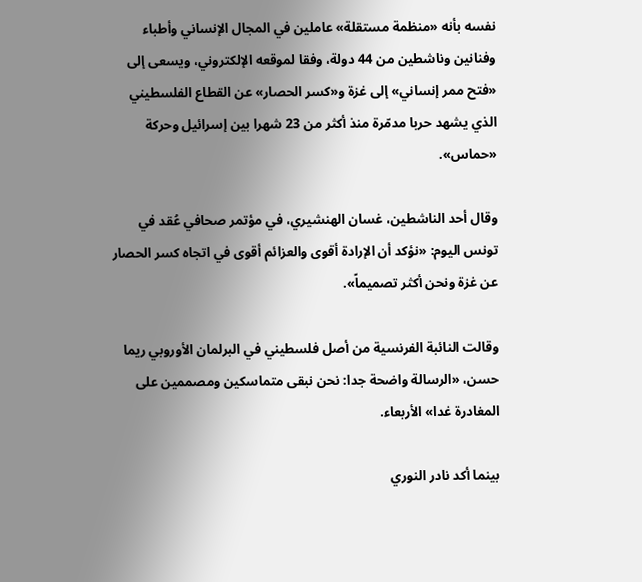نفسه بأنه «منظمة مستقلة» عاملين في المجال الإنساني وأطباء وفنانين وناشطين من 44 دولة، وفقا لموقعه الإلكتروني، ويسعى إلى «فتح ممر إنساني» إلى غزة و«كسر الحصار» عن القطاع الفلسطيني الذي يشهد حربا مدمّرة منذ أكثر من 23 شهرا بين إسرائيل وحركة «حماس».

وقال أحد الناشطين، غسان الهنشيري، في مؤتمر صحافي عُقد في تونس اليوم: «نؤكد أن الإرادة أقوى والعزائم أقوى في اتجاه كسر الحصار عن غزة ونحن أكثر تصميماً».

وقالت النائبة الفرنسية من أصل فلسطيني في البرلمان الأوروبي ريما حسن، «الرسالة واضحة جدا: نحن نبقى متماسكين ومصممين على المغادرة غدا» الأربعاء.

بينما أكد نادر النوري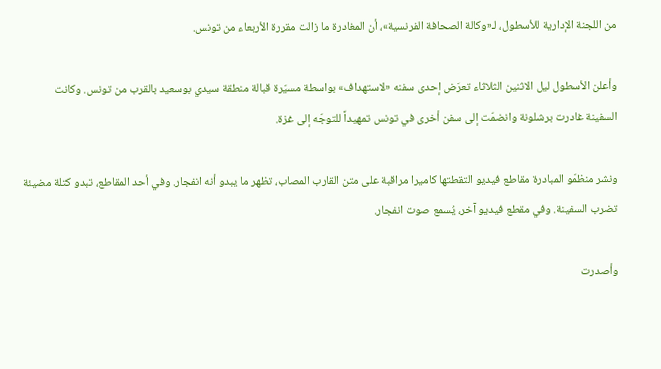من اللجنة الإدارية للأسطول، لـ«وكالة الصحافة الفرنسية»، أن المغادرة ما زالت مقررة الأربعاء من تونس.

وأعلن الأسطول ليل الاثنين الثلاثاء تعرَض إحدى سفنه «لاستهداف» بواسطة مسيّرة قبالة منطقة سيدي بوسعيد بالقرب من تونس. وكانت السفينة غادرت برشلونة وانضمّت إلى سفن أخرى في تونس تمهيداً للتوجّه إلى غزة.

ونشر منظمّو المبادرة مقاطع فيديو التقطتها كاميرا مراقبة على متن القارب المصاب، تظهر ما يبدو أنه انفجار. وفي أحد المقاطع، تبدو كتلة مضيئة تضرب السفينة. وفي مقطع فيديو آخر، يُسمع صوت انفجار.

وأصدرت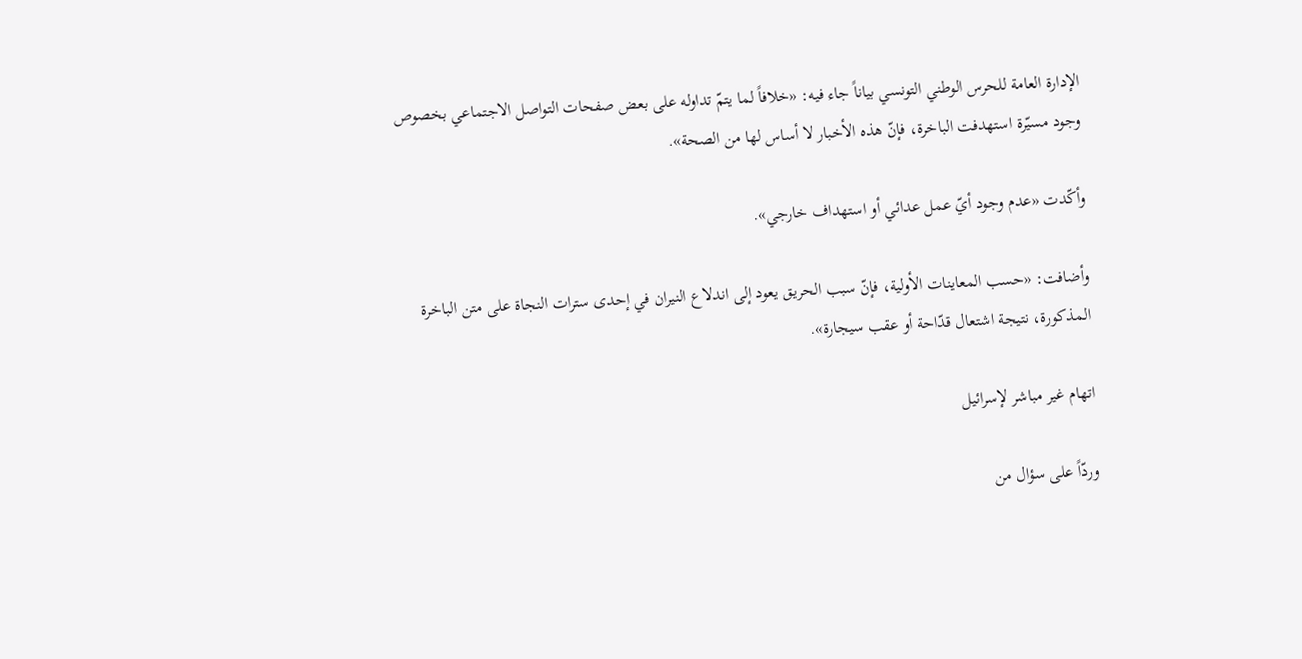الإدارة العامة للحرس الوطني التونسي بياناً جاء فيه: «خلافاً لما يتمّ تداوله على بعض صفحات التواصل الاجتماعي بخصوص وجود مسيّرة استهدفت الباخرة، فإنّ هذه الأخبار لا أساس لها من الصحة».

وأكّدت «عدم وجود أيّ عمل عدائي أو استهداف خارجي».

وأضافت: «حسب المعاينات الأولية، فإنّ سبب الحريق يعود إلى اندلاع النيران في إحدى سترات النجاة على متن الباخرة المذكورة، نتيجة اشتعال قدّاحة أو عقب سيجارة».

اتهام غير مباشر لإسرائيل

وردّاً على سؤال من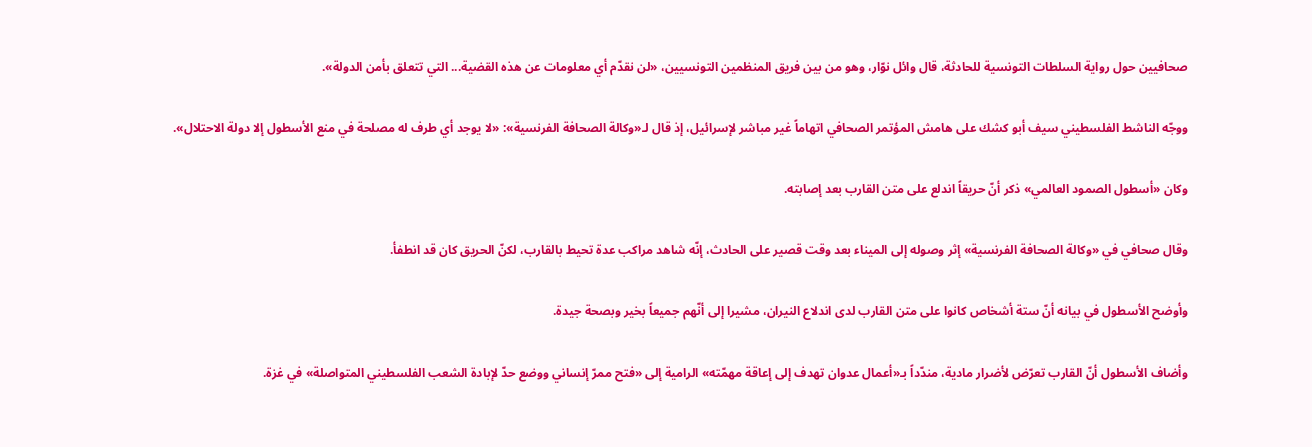صحافيين حول رواية السلطات التونسية للحادثة، قال وائل نوّار، وهو من بين فريق المنظمين التونسيين، «لن نقدّم أي معلومات عن هذه القضية... التي تتعلق بأمن الدولة».

ووجّه الناشط الفلسطيني سيف أبو كشك على هامش المؤتمر الصحافي اتهاماً غير مباشر لإسرائيل، إذ قال لـ«وكالة الصحافة الفرنسية»: «لا يوجد أي طرف له مصلحة في منع الأسطول إلا دولة الاحتلال».

وكان «أسطول الصمود العالمي» ذكر أنّ حريقاً اندلع على متن القارب بعد إصابته.

وقال صحافي في «وكالة الصحافة الفرنسية» إثر وصوله إلى الميناء بعد وقت قصير على الحادث، إنّه شاهد مراكب عدة تحيط بالقارب، لكنّ الحريق كان قد انطفأ.

وأوضح الأسطول في بيانه أنّ ستة أشخاص كانوا على متن القارب لدى اندلاع النيران، مشيرا إلى أنّهم جميعاً بخير وبصحة جيدة.

وأضاف الأسطول أنّ القارب تعرّض لأضرار مادية، مندّداً بـ«أعمال عدوان تهدف إلى إعاقة مهمّته» الرامية إلى «فتح ممرّ إنساني ووضع حدّ لإبادة الشعب الفلسطيني المتواصلة» في غزة.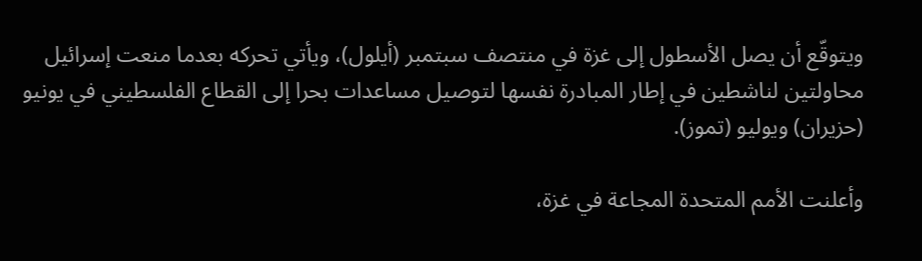ويتوقّع أن يصل الأسطول إلى غزة في منتصف سبتمبر (أيلول)، ويأتي تحركه بعدما منعت إسرائيل محاولتين لناشطين في إطار المبادرة نفسها لتوصيل مساعدات بحرا إلى القطاع الفلسطيني في يونيو (حزيران) ويوليو (تموز).

وأعلنت الأمم المتحدة المجاعة في غزة،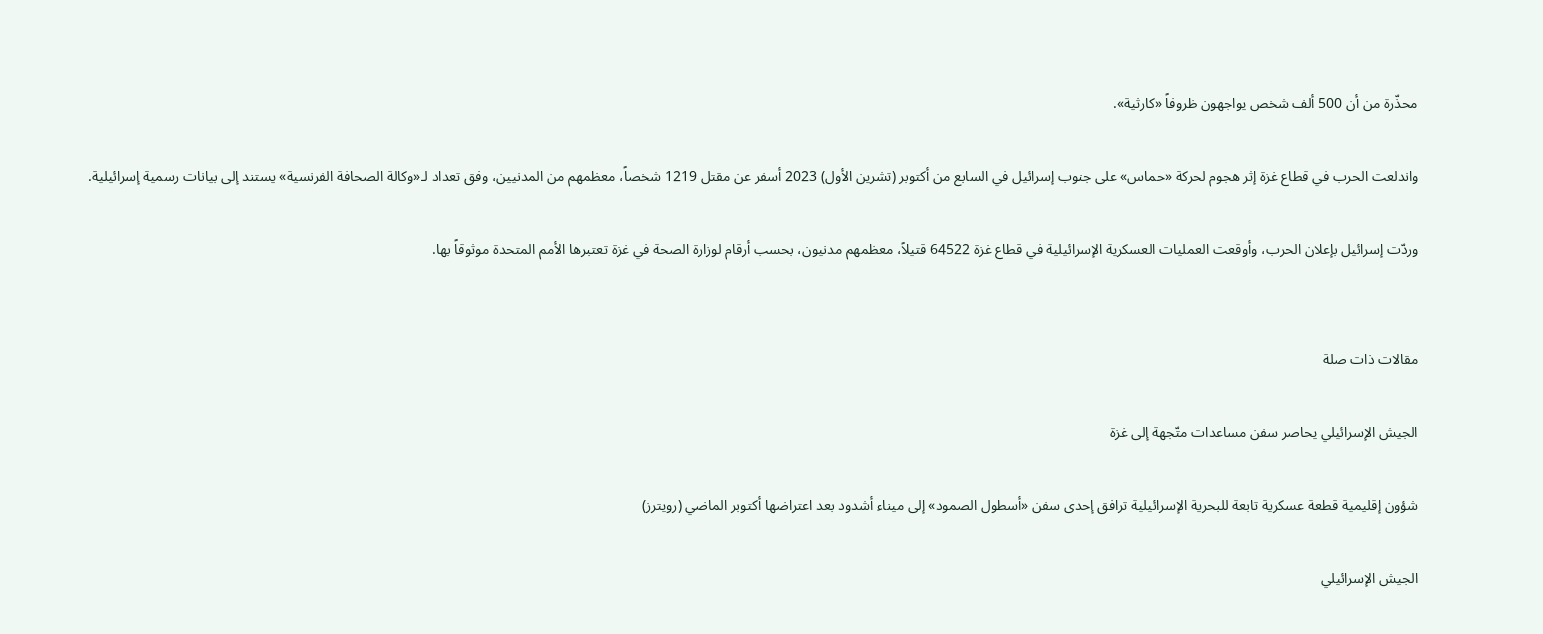محذّرة من أن 500 ألف شخص يواجهون ظروفاً «كارثية».

واندلعت الحرب في قطاع غزة إثر هجوم لحركة «حماس» على جنوب إسرائيل في السابع من أكتوبر (تشرين الأول) 2023 أسفر عن مقتل 1219 شخصاً، معظمهم من المدنيين، وفق تعداد لـ«وكالة الصحافة الفرنسية» يستند إلى بيانات رسمية إسرائيلية.

وردّت إسرائيل بإعلان الحرب، وأوقعت العمليات العسكرية الإسرائيلية في قطاع غزة 64522 قتيلاً، معظمهم مدنيون، بحسب أرقام لوزارة الصحة في غزة تعتبرها الأمم المتحدة موثوقاً بها.


مقالات ذات صلة

الجيش الإسرائيلي يحاصر سفن مساعدات متّجهة إلى غزة

شؤون إقليمية قطعة عسكرية تابعة للبحرية الإسرائيلية ترافق إحدى سفن «أسطول الصمود» إلى ميناء أشدود بعد اعتراضها أكتوبر الماضي (رويترز)

الجيش الإسرائيلي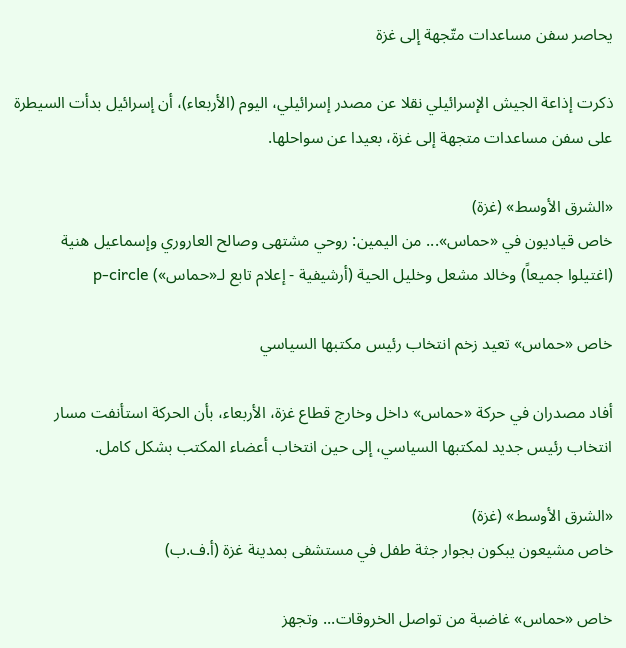يحاصر سفن مساعدات متّجهة إلى غزة

ذكرت إذاعة الجيش الإسرائيلي نقلا عن مصدر إسرائيلي، اليوم (الأربعاء)، أن ‌إسرائيل بدأت ‌السيطرة على سفن ‌مساعدات متجهة إلى غزة، بعيدا عن سواحلها.

«الشرق الأوسط» (غزة)
خاص قياديون في «حماس»... من اليمين: روحي مشتهى وصالح العاروري وإسماعيل هنية (اغتيلوا جميعاً) وخالد مشعل وخليل الحية (أرشيفية - إعلام تابع لـ«حماس») p-circle

خاص «حماس» تعيد زخم انتخاب رئيس مكتبها السياسي

أفاد مصدران في حركة «حماس» داخل وخارج قطاع غزة، الأربعاء، بأن الحركة استأنفت مسار انتخاب رئيس جديد لمكتبها السياسي، إلى حين انتخاب أعضاء المكتب بشكل كامل.

«الشرق الأوسط» (غزة)
خاص مشيعون يبكون بجوار جثة طفل في مستشفى بمدينة غزة (أ.ف.ب)

خاص «حماس» غاضبة من تواصل الخروقات... وتجهز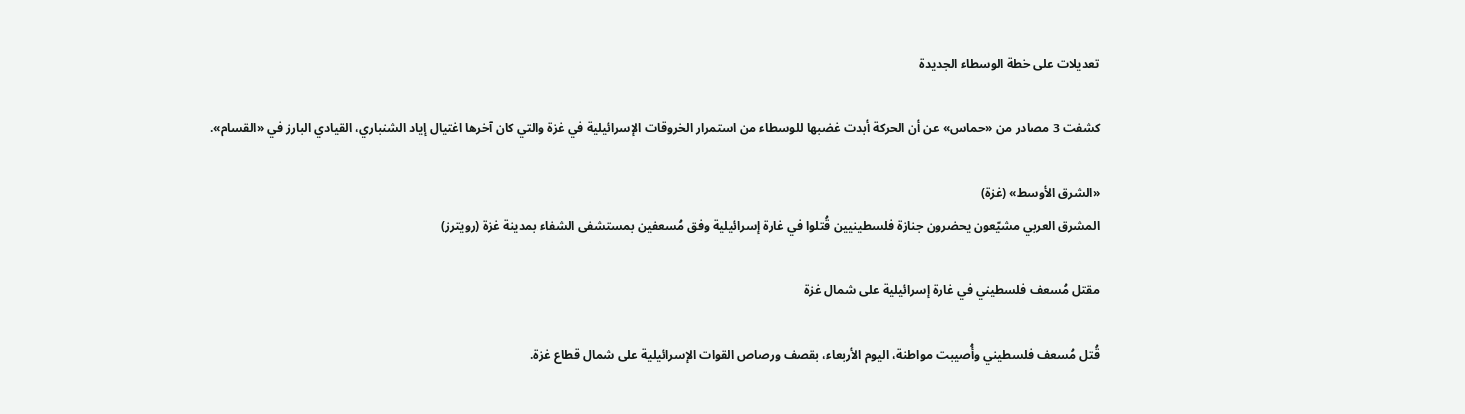تعديلات على خطة الوسطاء الجديدة

كشفت 3 مصادر من «حماس» عن أن الحركة أبدت غضبها للوسطاء من استمرار الخروقات الإسرائيلية في غزة والتي كان آخرها اغتيال إياد الشنباري، القيادي البارز في «القسام».

«الشرق الأوسط» (غزة)
المشرق العربي مشيّعون يحضرون جنازة فلسطينيين قُتلوا في غارة إسرائيلية وفق مُسعفين بمستشفى الشفاء بمدينة غزة (رويترز)

مقتل مُسعف فلسطيني في غارة إسرائيلية على شمال غزة

قُتل مُسعف فلسطيني وأُصيبت مواطنة، اليوم الأربعاء، بقصف ورصاص القوات الإسرائيلية على شمال قطاع غزة.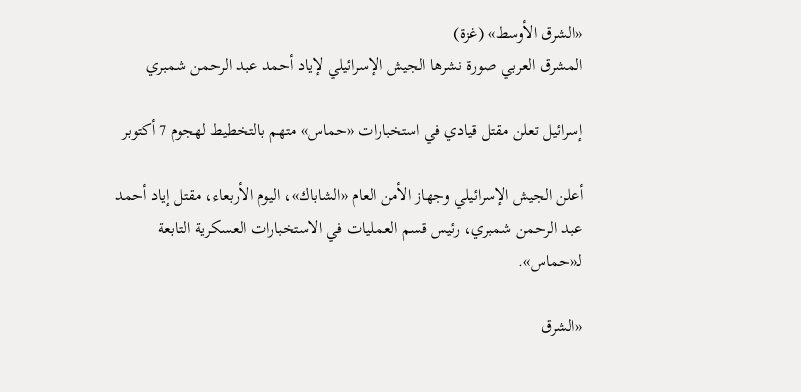«الشرق الأوسط» (غزة)
المشرق العربي صورة نشرها الجيش الإسرائيلي لإياد أحمد عبد الرحمن شمبري

إسرائيل تعلن مقتل قيادي في استخبارات «حماس» متهم بالتخطيط لهجوم 7 أكتوبر

أعلن الجيش الإسرائيلي وجهاز الأمن العام «الشاباك»، اليوم الأربعاء، مقتل إياد أحمد عبد الرحمن شمبري، رئيس قسم العمليات في الاستخبارات العسكرية التابعة لـ«حماس».

«الشرق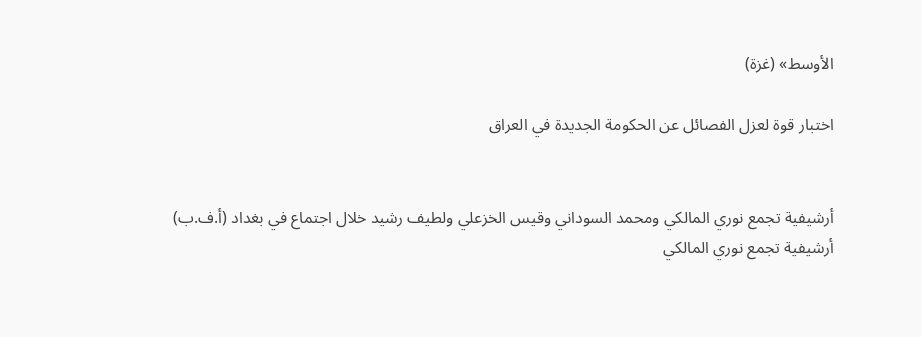الأوسط» (غزة)

اختبار قوة لعزل الفصائل عن الحكومة الجديدة في العراق


أرشيفية تجمع نوري المالكي ومحمد السوداني وقيس الخزعلي ولطيف رشيد خلال اجتماع في بغداد (أ.ف.ب)
أرشيفية تجمع نوري المالكي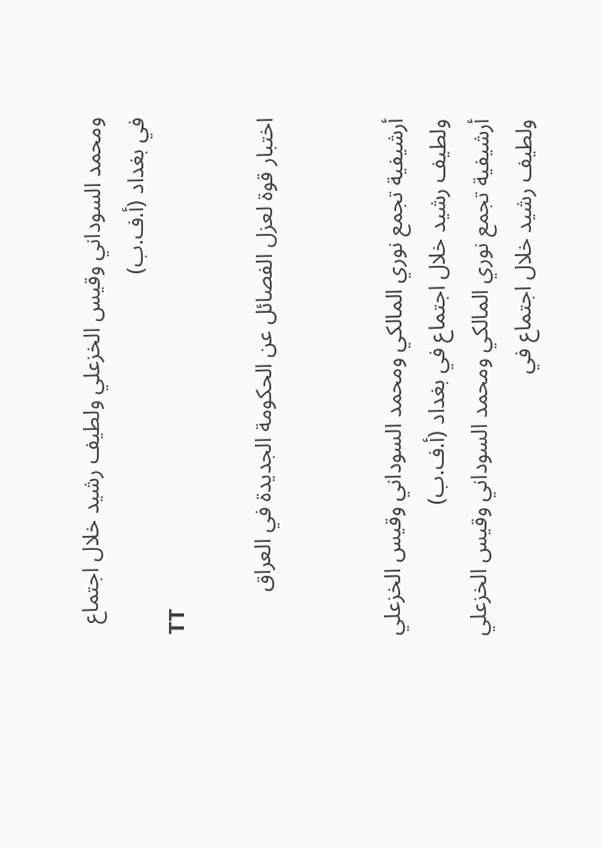ومحمد السوداني وقيس الخزعلي ولطيف رشيد خلال اجتماع في بغداد (أ.ف.ب)
TT

اختبار قوة لعزل الفصائل عن الحكومة الجديدة في العراق


أرشيفية تجمع نوري المالكي ومحمد السوداني وقيس الخزعلي ولطيف رشيد خلال اجتماع في بغداد (أ.ف.ب)
أرشيفية تجمع نوري المالكي ومحمد السوداني وقيس الخزعلي ولطيف رشيد خلال اجتماع في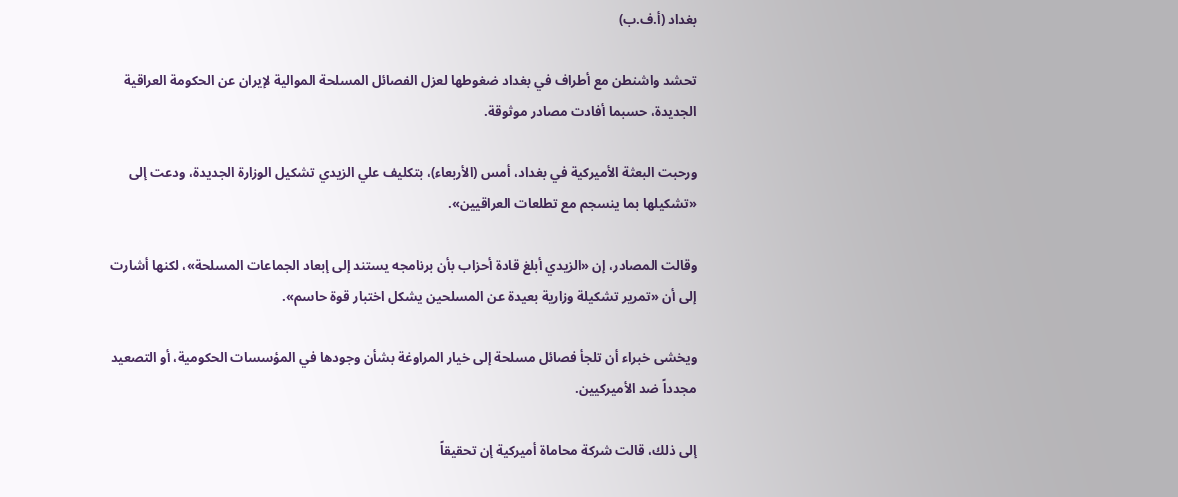بغداد (أ.ف.ب)

تحشد واشنطن مع أطراف في بغداد ضغوطها لعزل الفصائل المسلحة الموالية لإيران عن الحكومة العراقية الجديدة، حسبما أفادت مصادر موثوقة.

ورحبت البعثة الأميركية في بغداد، أمس (الأربعاء)، بتكليف علي الزيدي تشكيل الوزارة الجديدة، ودعت إلى «تشكيلها بما ينسجم مع تطلعات العراقيين».

وقالت المصادر، إن «الزيدي أبلغ قادة أحزاب بأن برنامجه يستند إلى إبعاد الجماعات المسلحة»، لكنها أشارت إلى أن «تمرير تشكيلة وزارية بعيدة عن المسلحين يشكل اختبار قوة حاسم».

ويخشى خبراء أن تلجأ فصائل مسلحة إلى خيار المراوغة بشأن وجودها في المؤسسات الحكومية، أو التصعيد مجدداً ضد الأميركيين.

إلى ذلك، قالت شركة محاماة أميركية إن تحقيقاً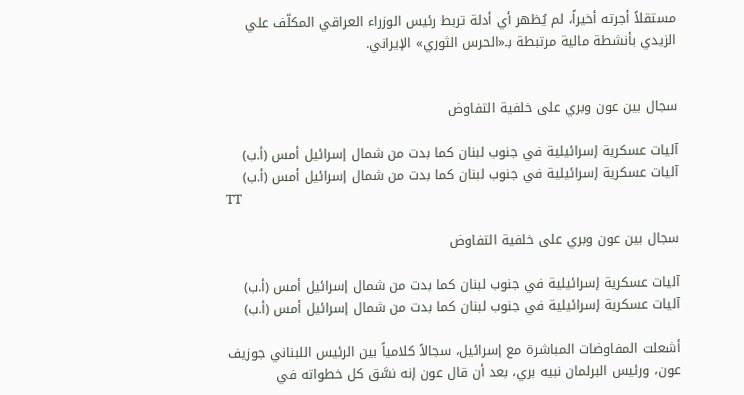مستقلاً أجرته أخيراً، لم يُظهر أي أدلة تربط رئيس الوزراء العراقي المكلّف علي الزيدي بأنشطة مالية مرتبطة بـ«الحرس الثوري» الإيراني.


سجال بين عون وبري على خلفية التفاوض

آليات عسكرية إسرائيلية في جنوب لبنان كما بدت من شمال إسرائيل أمس (أ.ب)
آليات عسكرية إسرائيلية في جنوب لبنان كما بدت من شمال إسرائيل أمس (أ.ب)
TT

سجال بين عون وبري على خلفية التفاوض

آليات عسكرية إسرائيلية في جنوب لبنان كما بدت من شمال إسرائيل أمس (أ.ب)
آليات عسكرية إسرائيلية في جنوب لبنان كما بدت من شمال إسرائيل أمس (أ.ب)

أشعلت المفاوضات المباشرة مع إسرائيل، سجالاً كلامياً بين الرئيس اللبناني جوزيف عون، ورئيس البرلمان نبيه بري، بعد أن قال عون إنه نسَّق كل خطواته في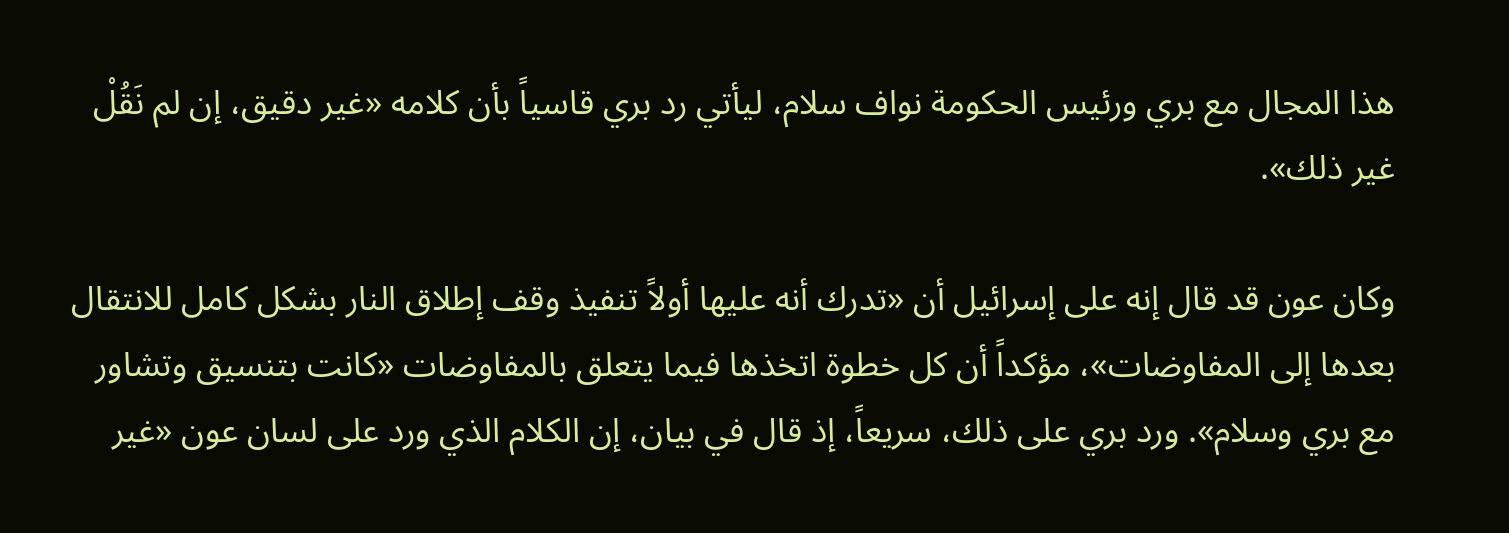هذا المجال مع بري ورئيس الحكومة نواف سلام، ليأتي رد بري قاسياً بأن كلامه «غير دقيق، إن لم نَقُلْ غير ذلك».

وكان عون قد قال إنه على إسرائيل أن «تدرك أنه عليها أولاً تنفيذ وقف إطلاق النار بشكل كامل للانتقال بعدها إلى المفاوضات»، مؤكداً أن كل خطوة اتخذها فيما يتعلق بالمفاوضات «كانت بتنسيق وتشاور مع بري وسلام». ورد بري على ذلك، سريعاً، إذ قال في بيان، إن الكلام الذي ورد على لسان عون «غير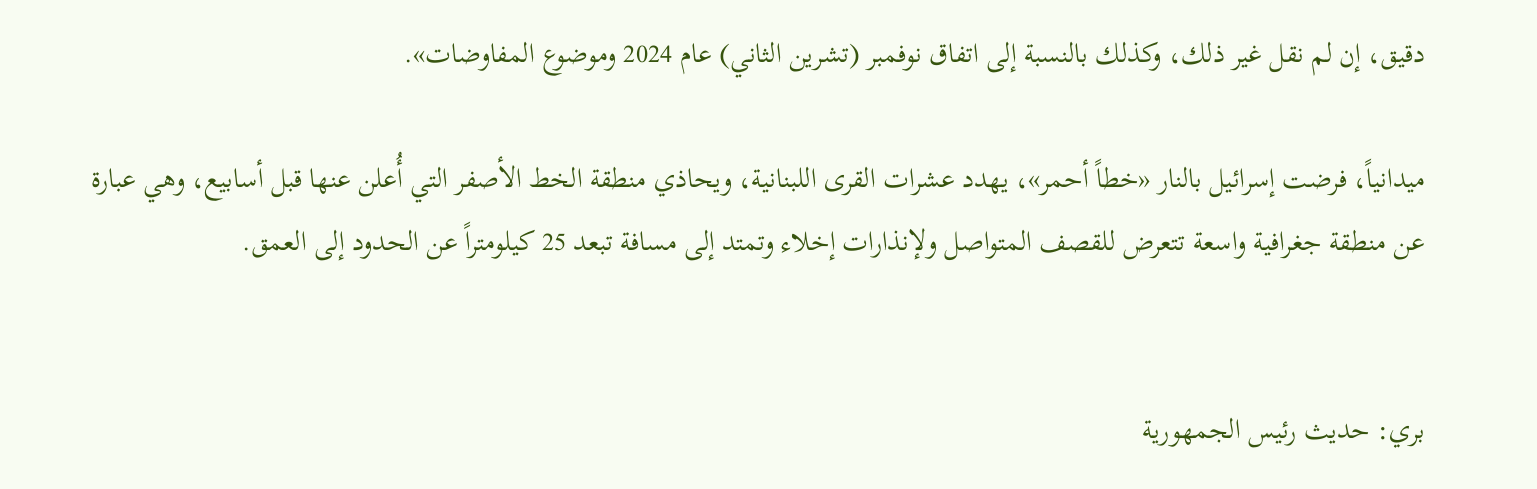دقيق، إن لم نقل غير ذلك، وكذلك بالنسبة إلى اتفاق نوفمبر (تشرين الثاني) عام 2024 وموضوع المفاوضات».

ميدانياً، فرضت إسرائيل بالنار «خطاً أحمر»، يهدد عشرات القرى اللبنانية، ويحاذي منطقة الخط الأصفر التي أُعلن عنها قبل أسابيع، وهي عبارة عن منطقة جغرافية واسعة تتعرض للقصف المتواصل ولإنذارات إخلاء وتمتد إلى مسافة تبعد 25 كيلومتراً عن الحدود إلى العمق.


بري: حديث رئيس الجمهورية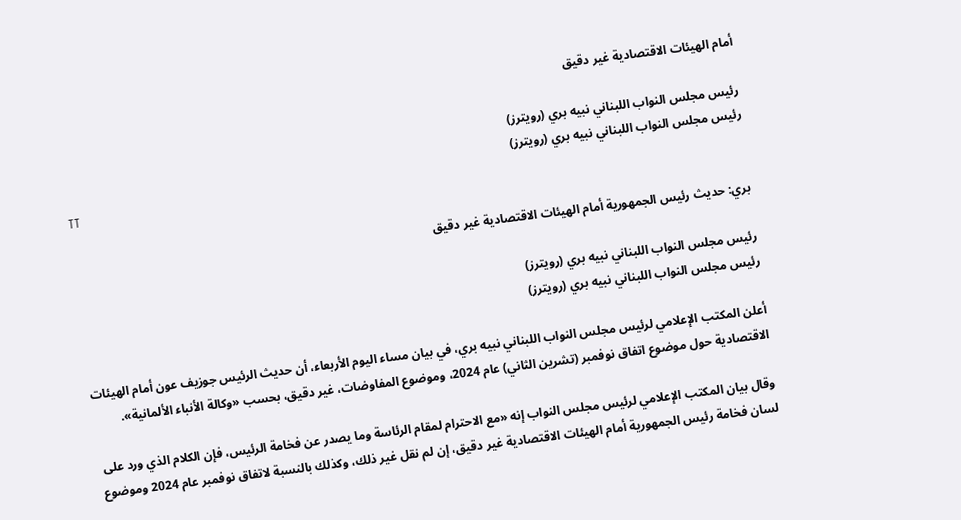أمام الهيئات الاقتصادية غير دقيق

رئيس مجلس النواب اللبناني نبيه بري (رويترز)
رئيس مجلس النواب اللبناني نبيه بري (رويترز)
TT

بري: حديث رئيس الجمهورية أمام الهيئات الاقتصادية غير دقيق

رئيس مجلس النواب اللبناني نبيه بري (رويترز)
رئيس مجلس النواب اللبناني نبيه بري (رويترز)

أعلن المكتب الإعلامي لرئيس مجلس النواب اللبناني نبيه بري، في بيان مساء اليوم الأربعاء، أن حديث الرئيس جوزيف عون أمام الهيئات الاقتصادية حول موضوع اتفاق نوفمبر (تشرين الثاني) عام 2024، وموضوع المفاوضات، غير دقيق، بحسب «وكالة الأنباء الألمانية».

وقال بيان المكتب الإعلامي لرئيس مجلس النواب إنه «مع الاحترام لمقام الرئاسة وما يصدر عن فخامة الرئيس، فإن الكلام الذي ورد على لسان فخامة رئيس الجمهورية أمام الهيئات الاقتصادية غير دقيق، إن لم نقل غير ذلك، وكذلك بالنسبة لاتفاق نوفمبر عام 2024 وموضوع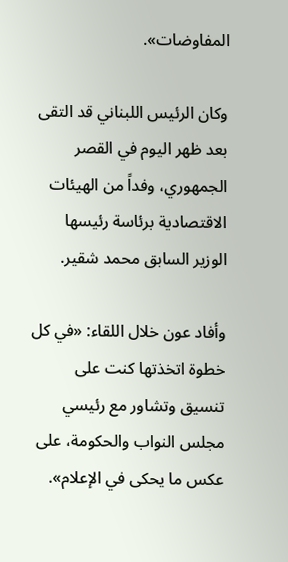المفاوضات».

وكان الرئيس اللبناني قد التقى بعد ظهر اليوم في القصر الجمهوري، وفداً من الهيئات الاقتصادية برئاسة رئيسها الوزير السابق محمد شقير.

وأفاد عون خلال اللقاء: «في كل خطوة اتخذتها كنت على تنسيق وتشاور مع رئيسي مجلس النواب والحكومة، على عكس ما يحكى في الإعلام».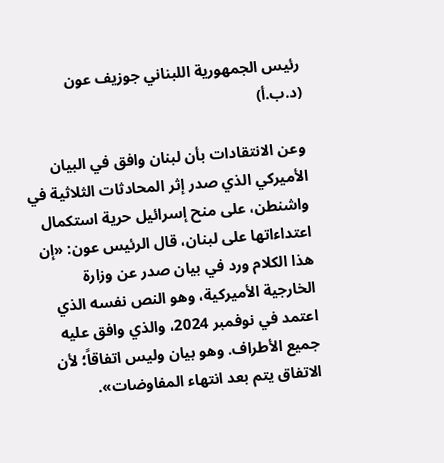رئيس الجمهورية اللبناني جوزيف عون (د.ب.أ)

وعن الانتقادات بأن لبنان وافق في البيان الأميركي الذي صدر إثر المحادثات الثلاثية في واشنطن، على منح إسرائيل حرية استكمال اعتداءاتها على لبنان، قال الرئيس عون: «إن هذا الكلام ورد في بيان صدر عن وزارة الخارجية الأميركية، وهو النص نفسه الذي اعتمد في نوفمبر 2024، والذي وافق عليه جميع الأطراف. وهو بيان وليس اتفاقاً؛ لأن الاتفاق يتم بعد انتهاء المفاوضات».